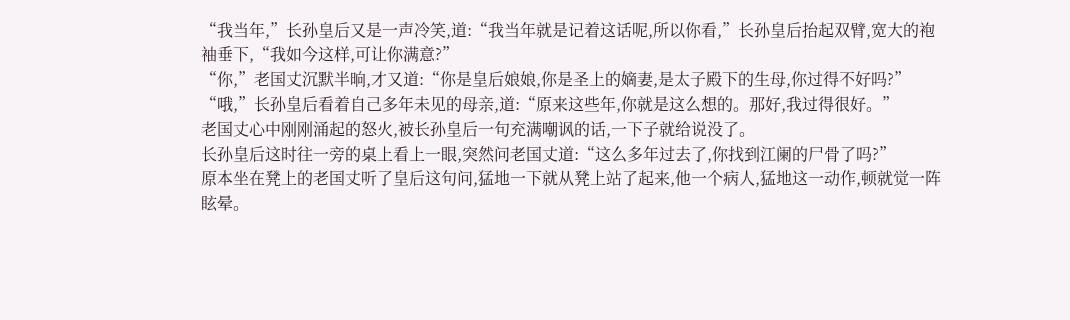“我当年,”长孙皇后又是一声冷笑,道:“我当年就是记着这话呢,所以你看,”长孙皇后抬起双臂,宽大的袍袖垂下,“我如今这样,可让你满意?”
“你,”老国丈沉默半晌,才又道:“你是皇后娘娘,你是圣上的嫡妻,是太子殿下的生母,你过得不好吗?”
“哦,”长孙皇后看着自己多年未见的母亲,道:“原来这些年,你就是这么想的。那好,我过得很好。”
老国丈心中刚刚涌起的怒火,被长孙皇后一句充满嘲讽的话,一下子就给说没了。
长孙皇后这时往一旁的桌上看上一眼,突然问老国丈道:“这么多年过去了,你找到江阑的尸骨了吗?”
原本坐在凳上的老国丈听了皇后这句问,猛地一下就从凳上站了起来,他一个病人,猛地这一动作,顿就觉一阵眩晕。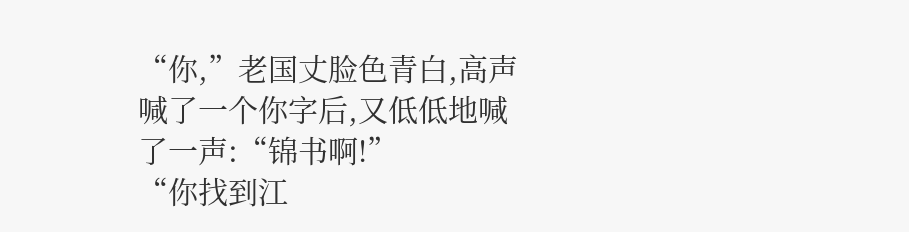“你,”老国丈脸色青白,高声喊了一个你字后,又低低地喊了一声:“锦书啊!”
“你找到江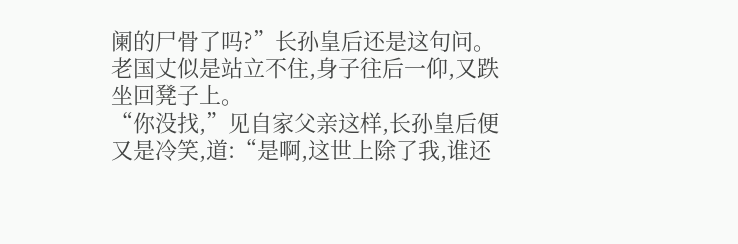阑的尸骨了吗?”长孙皇后还是这句问。
老国丈似是站立不住,身子往后一仰,又跌坐回凳子上。
“你没找,”见自家父亲这样,长孙皇后便又是冷笑,道:“是啊,这世上除了我,谁还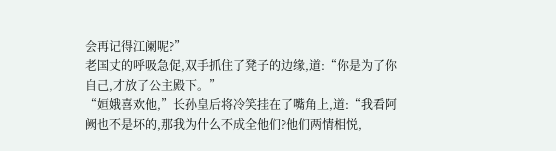会再记得江阑呢?”
老国丈的呼吸急促,双手抓住了凳子的边缘,道:“你是为了你自己,才放了公主殿下。”
“姮娥喜欢他,”长孙皇后将冷笑挂在了嘴角上,道:“我看阿阙也不是坏的,那我为什么不成全他们?他们两情相悦,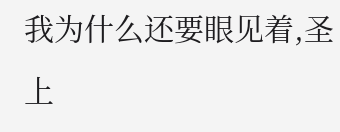我为什么还要眼见着,圣上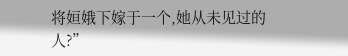将姮娥下嫁于一个,她从未见过的人?”